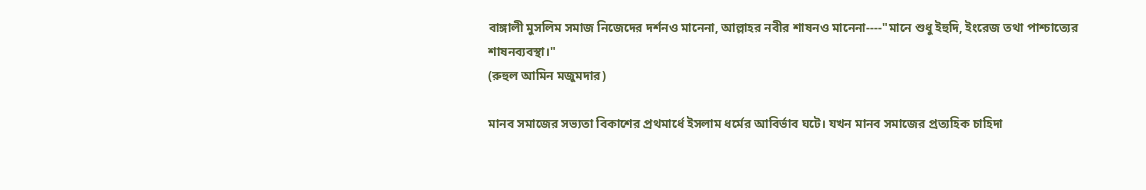বাঙ্গালী মুসলিম সমাজ নিজেদের দর্শনও মানেনা, আল্লাহর নবীর শাষনও মানেনা----"মানে শুধু ইহুদি, ইংরেজ তথা পাশ্চাত্যের শাষনব্যবস্থা।"
(রুহুল আমিন মজুমদার)

মানব সমাজের সভ্যতা বিকাশের প্রথমার্ধে ইসলাম ধর্মের আবির্ভাব ঘটে। যখন মানব সমাজের প্রত্যহিক চাহিদা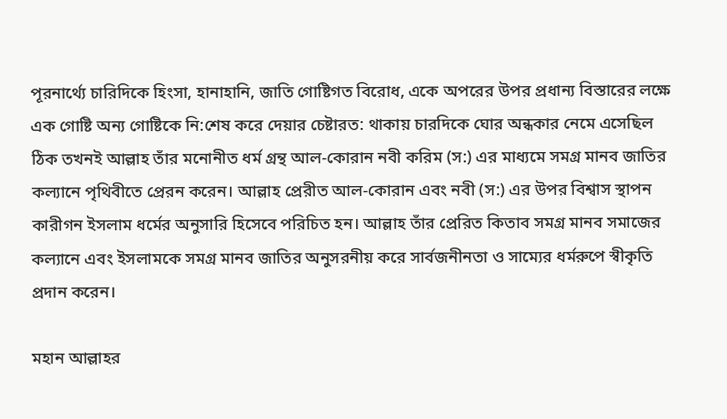পূরনার্থ্যে চারিদিকে হিংসা, হানাহানি, জাতি গোষ্টিগত বিরোধ, একে অপরের উপর প্রধান্য বিস্তারের লক্ষে এক গোষ্টি অন্য গোষ্টিকে নি:শেষ করে দেয়ার চেষ্টারত: থাকায় চারদিকে ঘোর অন্ধকার নেমে এসেছিল ঠিক তখনই আল্লাহ তাঁর মনোনীত ধর্ম গ্রন্থ আল-কোরান নবী করিম (স:) এর মাধ্যমে সমগ্র মানব জাতির কল্যানে পৃথিবীতে প্রেরন করেন। আল্লাহ প্রেরীত আল-কোরান এবং নবী (স:) এর উপর বিশ্বাস স্থাপন কারীগন ইসলাম ধর্মের অনুসারি হিসেবে পরিচিত হন। আল্লাহ তাঁর প্রেরিত কিতাব সমগ্র মানব সমাজের কল্যানে এবং ইসলামকে সমগ্র মানব জাতির অনুসরনীয় করে সার্বজনীনতা ও সাম্যের ধর্মরুপে স্বীকৃতি প্রদান করেন।

মহান আল্লাহর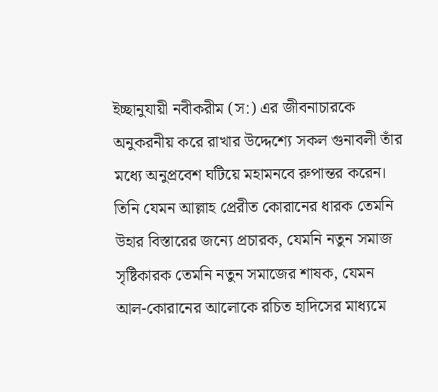ইচ্ছানুযায়ী নবীকরীম (স:) এর জীবনাচারকে অনুকরনীয় করে রাখার উদ্দেশ্যে সকল গুনাবলী তাঁর মধ্যে অনুপ্রবেশ ঘটিয়ে মহামনবে রুপান্তর করেন। তিনি যেমন আল্লাহ প্রেরীত কোরানের ধারক তেমনি উহার বিস্তারের জন্যে প্রচারক, যেমনি নতুন সমাজ সৃষ্টিকারক তেমনি নতুন সমাজের শাষক, যেমন আল-কোরানের আলোকে রচিত হাদিসের মাধ্যমে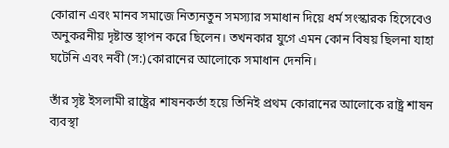কোরান এবং মানব সমাজে নিত্যনতুন সমস্যার সমাধান দিয়ে ধর্ম সংস্কারক হিসেবেও অনুকরনীয় দৃষ্টান্ত স্থাপন করে ছিলেন। তখনকার যুগে এমন কোন বিষয় ছিলনা যাহা ঘটেনি এবং নবী (স:)কোরানের আলোকে সমাধান দেননি।

তাঁর সৃষ্ট ইসলামী রাষ্ট্রের শাষনকর্তা হয়ে তিনিই প্রথম কোরানের আলোকে রাষ্ট্র শাষন ব্যবস্থা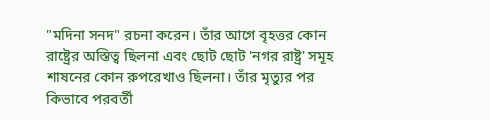"মদিনা সনদ" রচনা করেন। তাঁর আগে বৃহত্তর কোন রাষ্ট্রের অস্তিত্ব ছিলনা এবং ছোট ছোট 'নগর রাষ্ট্র' সমূহ শাষনের কোন রুপরেখাও ছিলনা। তাঁর মৃত্যুর পর কিভাবে পরবর্তী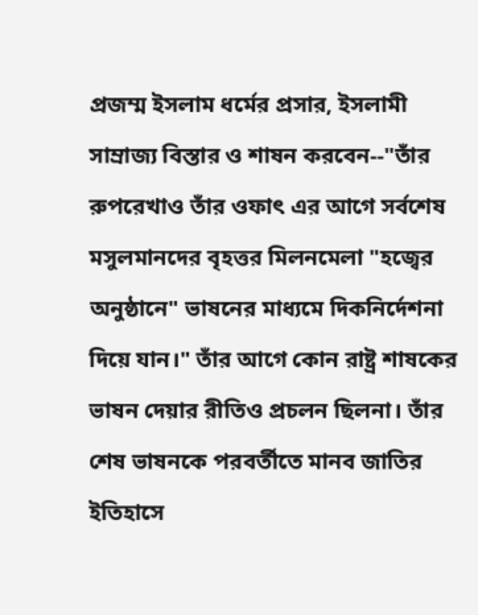প্রজম্ম ইসলাম ধর্মের প্রসার, ইসলামী সাম্রাজ্য বিস্তার ও শাষন করবেন--"তাঁর রুপরেখাও তাঁর ওফাৎ এর আগে সর্বশেষ মসুলমানদের বৃহত্তর মিলনমেলা "হজ্বের অনুষ্ঠানে" ভাষনের মাধ্যমে দিকনির্দেশনা দিয়ে যান।" তাঁর আগে কোন রাষ্ট্র শাষকের ভাষন দেয়ার রীতিও প্রচলন ছিলনা। তাঁর শেষ ভাষনকে পরবর্তীতে মানব জাতির ইতিহাসে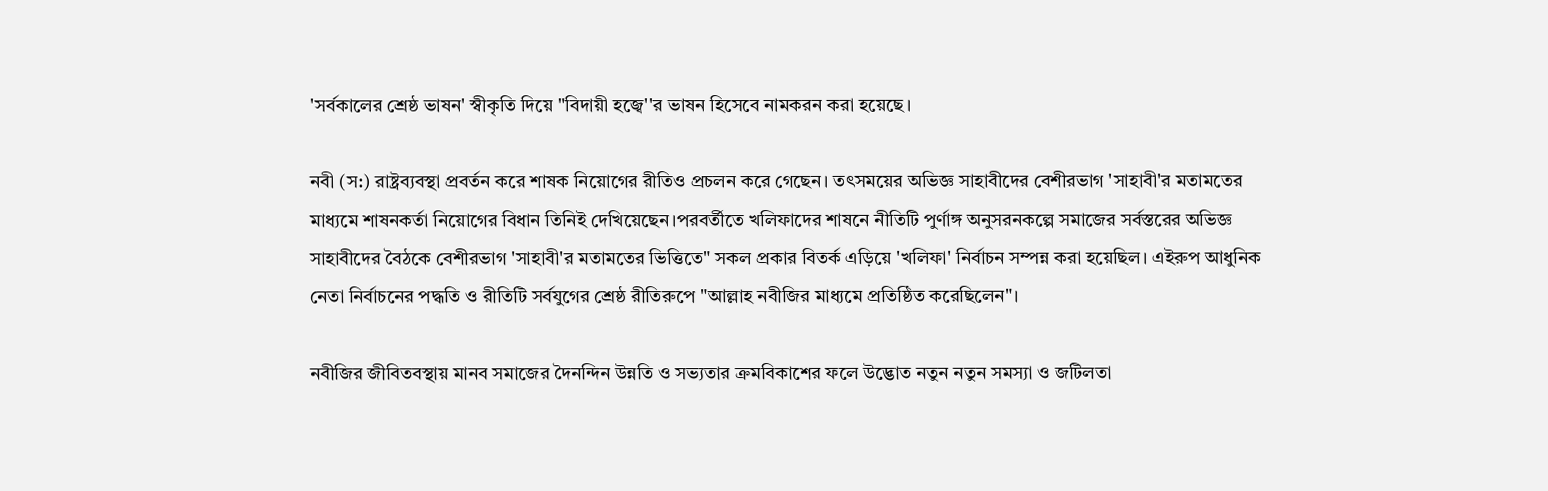'সর্বকালের শ্রেষ্ঠ ভাষন' স্বীকৃতি দিয়ে "বিদায়ী হজ্বে''র ভাষন হিসেবে নামকরন করা হয়েছে।

নবী (স:) রাষ্ট্রব্যবস্থা প্রবর্তন করে শাষক নিয়োগের রীতিও প্রচলন করে গেছেন। তৎসময়ের অভিজ্ঞ সাহাবীদের বেশীরভাগ 'সাহাবী'র মতামতের মাধ্যমে শাষনকর্তা নিয়োগের বিধান তিনিই দেখিয়েছেন।পরবর্তীতে খলিফাদের শাষনে নীতিটি পুর্ণাঙ্গ অনুসরনকল্পে সমাজের সর্বস্তরের অভিজ্ঞ সাহাবীদের বৈঠকে বেশীরভাগ 'সাহাবী'র মতামতের ভিত্তিতে" সকল প্রকার বিতর্ক এড়িয়ে 'খলিফা' নির্বাচন সম্পন্ন করা হয়েছিল। এইরুপ আধুনিক নেতা নির্বাচনের পদ্ধতি ও রীতিটি সর্বযুগের শ্রেষ্ঠ রীতিরুপে "আল্লাহ নবীজির মাধ্যমে প্রতিষ্ঠিত করেছিলেন"।

নবীজির জীবিতবস্থায় মানব সমাজের দৈনন্দিন উন্নতি ও সভ্যতার ক্রমবিকাশের ফলে উদ্ভোত নতুন নতুন সমস্যা ও জটিলতা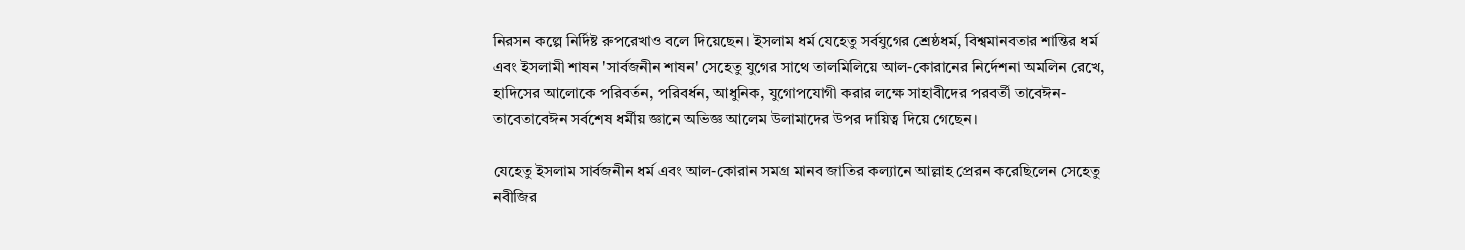নিরসন কল্পে নির্দিষ্ট রুপরেখাও বলে দিয়েছেন। ইসলাম ধর্ম যেহেতু সর্বযুগের শ্রেষ্ঠধর্ম, বিশ্বমানবতার শান্তির ধর্ম এবং ইসলামী শাষন 'সার্বজনীন শাষন' সেহেতু যুগের সাথে তালমিলিয়ে আল-কোরানের নির্দেশনা অমলিন রেখে, হাদিসের আলোকে পরিবর্তন, পরিবর্ধন, আধুনিক, যুগোপযোগী করার লক্ষে সাহাবীদের পরবর্তী তাবেঈন-তাবেতাবেঈন সর্বশেষ ধর্মীয় জ্ঞানে অভিজ্ঞ আলেম উলামাদের উপর দায়িত্ব দিয়ে গেছেন।

যেহেতু ইসলাম সার্বজনীন ধর্ম এবং আল-কোরান সমগ্র মানব জাতির কল্যানে আল্লাহ প্রেরন করেছিলেন সেহেতু নবীজির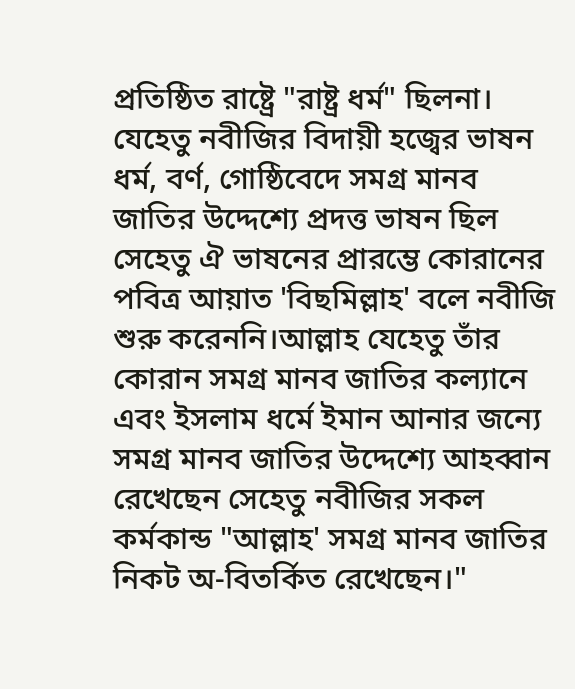প্রতিষ্ঠিত রাষ্ট্রে "রাষ্ট্র ধর্ম" ছিলনা। যেহেতু নবীজির বিদায়ী হজ্বের ভাষন ধর্ম, বর্ণ, গোষ্ঠিবেদে সমগ্র মানব জাতির উদ্দেশ্যে প্রদত্ত ভাষন ছিল সেহেতু ঐ ভাষনের প্রারম্ভে কোরানের পবিত্র আয়াত 'বিছমিল্লাহ' বলে নবীজি শুরু করেননি।আল্লাহ যেহেতু তাঁর কোরান সমগ্র মানব জাতির কল্যানে এবং ইসলাম ধর্মে ইমান আনার জন্যে সমগ্র মানব জাতির উদ্দেশ্যে আহব্বান রেখেছেন সেহেতু নবীজির সকল কর্মকান্ড "আল্লাহ' সমগ্র মানব জাতির নিকট অ-বিতর্কিত রেখেছেন।"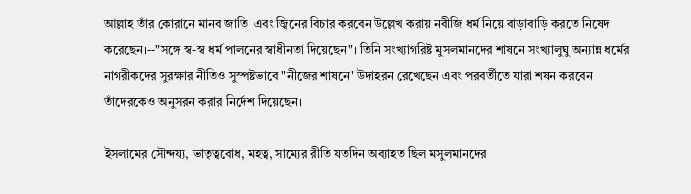আল্লাহ তাঁর কোরানে মানব জাতি  এবং জ্বিনের বিচার করবেন উল্লেখ করায় নবীজি ধর্ম নিয়ে বাড়াবাড়ি করতে নিষেদ করেছেন।--"সঙ্গে স্ব-স্ব ধর্ম পালনের স্বাধীনতা দিয়েছেন"। তিনি সংখ্যাগরিষ্ট মুসলমানদের শাষনে সংখ্যালুঘু অন্যান্ন ধর্মের নাগরীকদের সুরক্ষার নীতিও সুস্পষ্টভাবে "নীজের শাষনে' উদাহরন রেখেছেন এবং পরবর্তীতে যারা শষন করবেন তাঁদেরকেও অনুসরন করার নির্দেশ দিয়েছেন।

ইসলামের সৌন্দয্য, ভাতৃত্ববোধ, মহত্ব, সাম্যের রীতি যতদিন অব্যাহত ছিল মসুলমানদের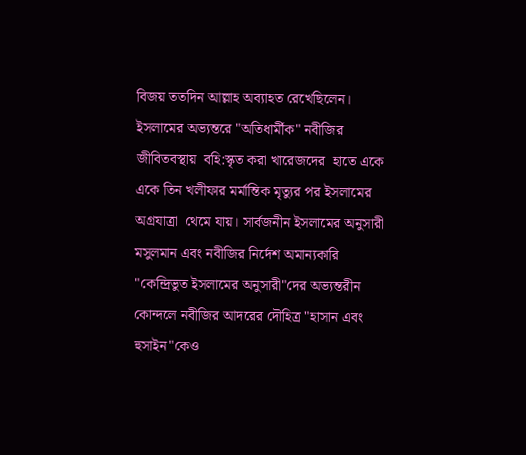বিজয় ততদিন আল্লাহ অব্যাহত রেখেছিলেন। ইসলামের অভ্যন্তরে "অতিধার্মীক" নবীজির জীবিতবস্থায়  বহি:স্কৃত করা খারেজদের  হাতে একে একে তিন খলীফার মর্মান্তিক মৃত্যুর পর ইসলামের অগ্রযাত্রা  থেমে যায়। সার্বজনীন ইসলামের অনুসারী মসুলমান এবং নবীজির নির্দেশ অমান্যকারি "কেন্দ্রিভুত ইসলামের অনুসারী"দের অভ্যন্তরীন কোন্দলে নবীজির আদরের দৌহিত্র "হাসান এবং হুসাইন"কেও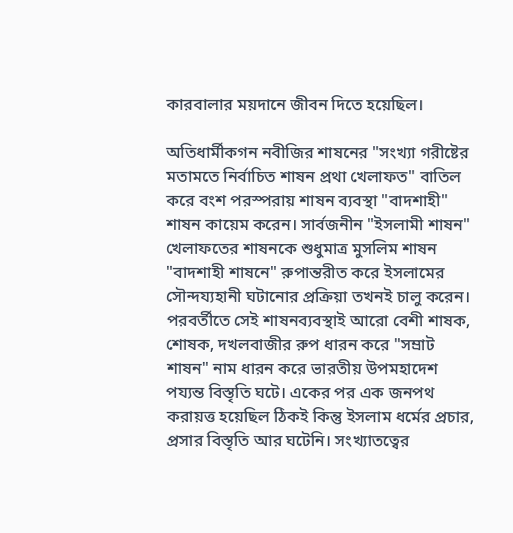কারবালার ময়দানে জীবন দিতে হয়েছিল।

অতিধার্মীকগন নবীজির শাষনের "সংখ্যা গরীষ্টের মতামতে নির্বাচিত শাষন প্রথা খেলাফত" বাতিল করে বংশ পরস্পরায় শাষন ব্যবস্থা "বাদশাহী" শাষন কায়েম করেন। সার্বজনীন "ইসলামী শাষন" খেলাফতের শাষনকে শুধুমাত্র মুসলিম শাষন "বাদশাহী শাষনে" রুপান্তরীত করে ইসলামের সৌন্দয্যহানী ঘটানোর প্রক্রিয়া তখনই চালু করেন। পরবর্তীতে সেই শাষনব্যবস্থাই আরো বেশী শাষক, শোষক, দখলবাজীর রুপ ধারন করে "সম্রাট শাষন" নাম ধারন করে ভারতীয় উপমহাদেশ পয্যন্ত বিস্তৃতি ঘটে। একের পর এক জনপথ করায়ত্ত হয়েছিল ঠিকই কিন্তু ইসলাম ধর্মের প্রচার, প্রসার বিস্তৃতি আর ঘটেনি। সংখ্যাতত্বের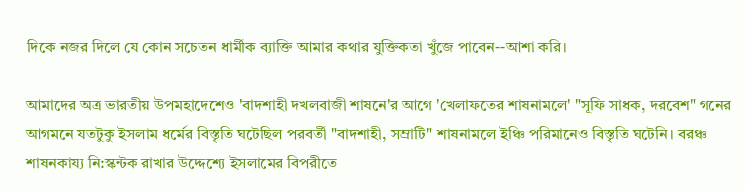দিকে নজর দিলে যে কোন সচেতন ধার্মীক ব্যাক্তি আমার কথার যুক্তিকতা খুঁজে পাবেন--আশা করি।

আমাদের অত্র ভারতীয় উপমহাদেশেও 'বাদশাহী দখলবাজী শাষনে'র আগে 'খেলাফতের শাষনামলে' "সূফি সাধক, দরবেশ" গনের আগমনে যতটুকু ইসলাম ধর্মের বিস্তৃতি ঘটেছিল পরবর্তী "বাদশাহী, সম্রাটি" শাষনামলে ইঞ্চি পরিমানেও বিস্তৃতি ঘটেনি। বরঞ্চ শাষনকায্য নি:স্কন্টক রাখার উদ্দেশ্যে ইসলামের বিপরীতে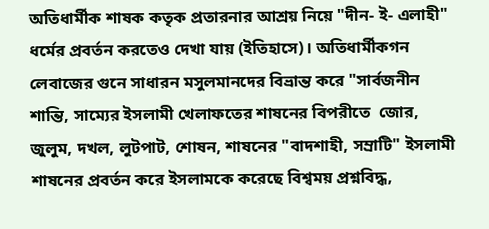অতিধার্মীক শাষক কতৃক প্রতারনার আশ্রয় নিয়ে "দীন- ই- এলাহী" ধর্মের প্রবর্তন করতেও দেখা যায় (ইতিহাসে)। অতিধার্মীকগন লেবাজের গুনে সাধারন মসুলমানদের বিভ্রান্ত করে "সার্বজনীন  শান্তি, সাম্যের ইসলামী খেলাফতের শাষনের বিপরীতে  জোর, জুলুম, দখল, লুটপাট, শোষন, শাষনের "বাদশাহী, সম্রাটি" ইসলামী শাষনের প্রবর্তন করে ইসলামকে করেছে বিশ্বময় প্রশ্নবিদ্ধ,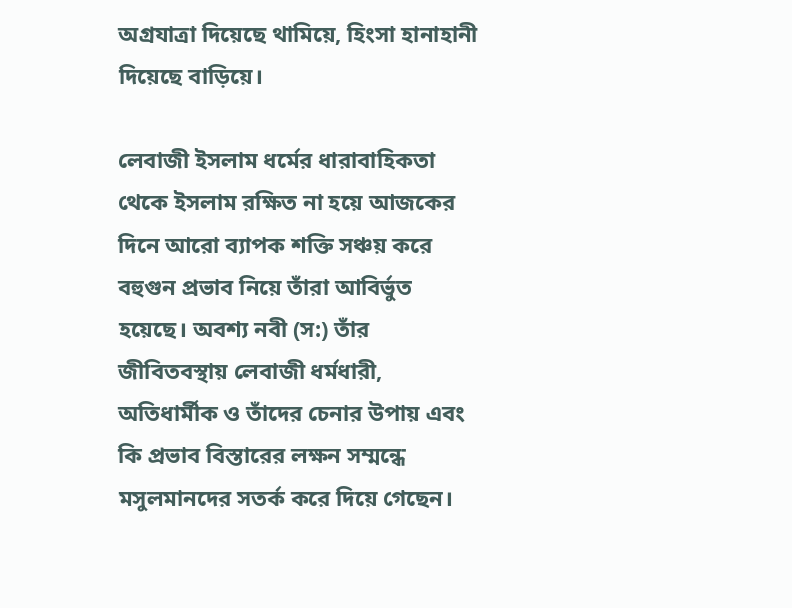অগ্রযাত্রা দিয়েছে থামিয়ে, হিংসা হানাহানী দিয়েছে বাড়িয়ে।

লেবাজী ইসলাম ধর্মের ধারাবাহিকতা থেকে ইসলাম রক্ষিত না হয়ে আজকের দিনে আরো ব্যাপক শক্তি সঞ্চয় করে বহুগুন প্রভাব নিয়ে তাঁরা আবির্ভুত হয়েছে। অবশ্য নবী (স:) তাঁর জীবিতবস্থায় লেবাজী ধর্মধারী, অতিধার্মীক ও তাঁদের চেনার উপায় এবং কি প্রভাব বিস্তারের লক্ষন সম্মন্ধে মসুলমানদের সতর্ক করে দিয়ে গেছেন।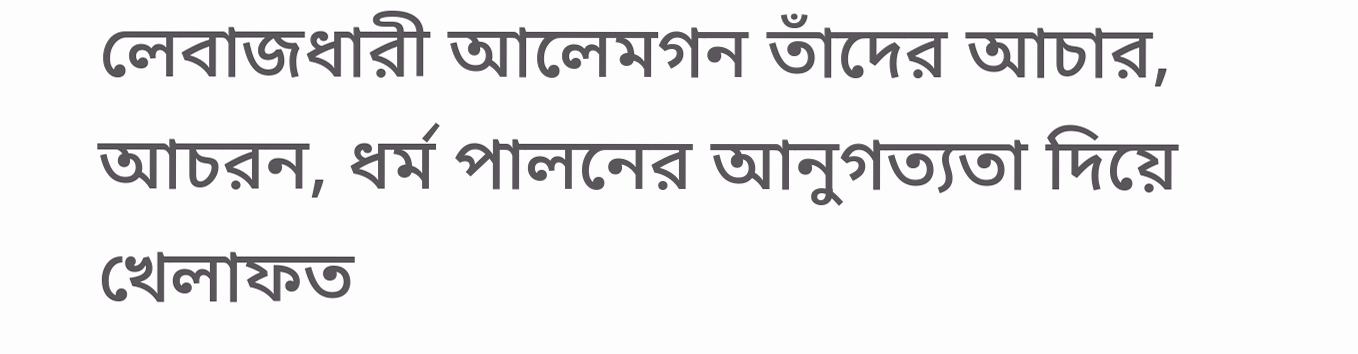লেবাজধারী আলেমগন তাঁদের আচার, আচরন, ধর্ম পালনের আনুগত্যতা দিয়ে খেলাফত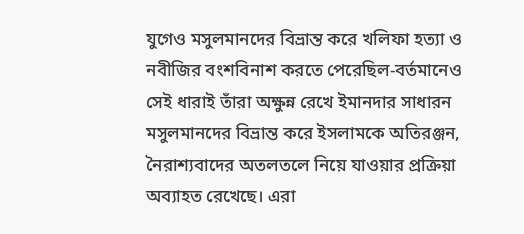যুগেও মসুলমানদের বিভ্রান্ত করে খলিফা হত্যা ও নবীজির বংশবিনাশ করতে পেরেছিল-বর্তমানেও সেই ধারাই তাঁরা অক্ষুন্ন রেখে ইমানদার সাধারন মসুলমানদের বিভ্রান্ত করে ইসলামকে অতিরঞ্জন, নৈরাশ্যবাদের অতলতলে নিয়ে যাওয়ার প্রক্রিয়া অব্যাহত রেখেছে। এরা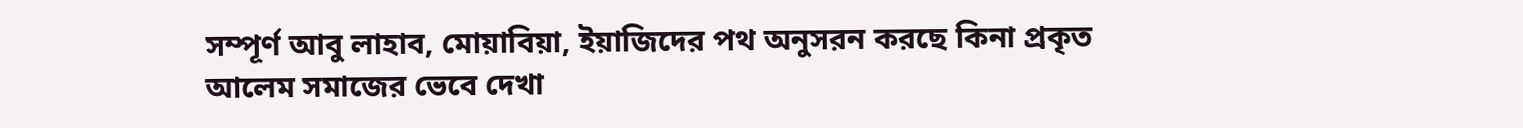সম্পূর্ণ আবু লাহাব, মোয়াবিয়া, ইয়াজিদের পথ অনুসরন করছে কিনা প্রকৃত আলেম সমাজের ভেবে দেখা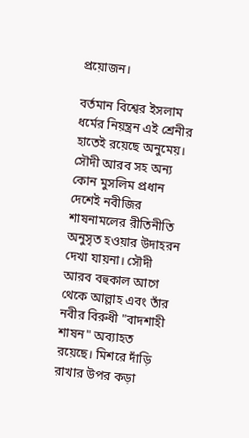প্রয়োজন।

বর্তমান বিশ্বের ইসলাম ধর্মের নিয়ন্ত্রন এই শ্রেনীর হাতেই রয়েছে অনুমেয়। সৌদী আরব সহ অন্য কোন মুসলিম প্রধান দেশেই নবীজির শাষনামলের রীতিনীতি অনুসৃত হওয়ার উদাহরন দেখা যায়না। সৌদী আরব বহুকাল আগে থেকে আল্লাহ এবং তাঁর নবীর বিরুধী "বাদশাহী শাষন" অব্যাহত রয়েছে। মিশরে দাঁড়ি রাখার উপর কড়া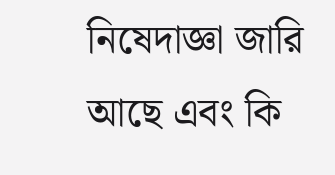নিষেদাজ্ঞা জারি আছে এবং কি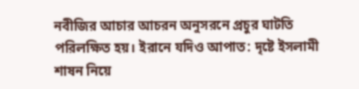নবীজির আচার আচরন অনুসরনে প্রচুর ঘাটতি পরিলক্ষিত হয়। ইরানে যদিও আপাত: দৃষ্টে ইসলামী শাষন নিয়ে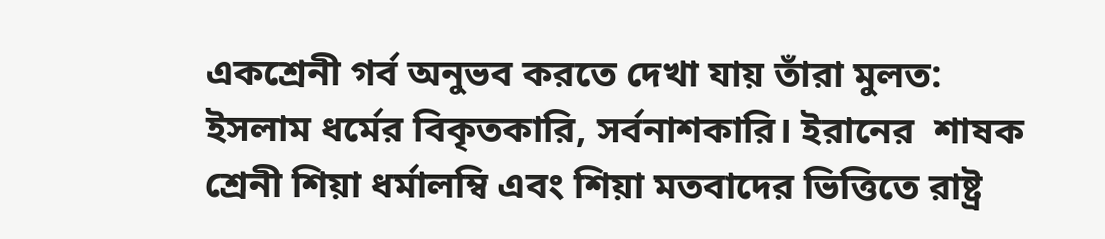একশ্রেনী গর্ব অনুভব করতে দেখা যায় তাঁরা মুলত: ইসলাম ধর্মের বিকৃতকারি, সর্বনাশকারি। ইরানের  শাষক শ্রেনী শিয়া ধর্মালম্বি এবং শিয়া মতবাদের ভিত্তিতে রাষ্ট্র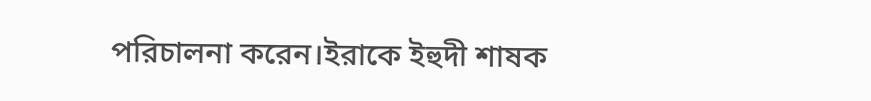পরিচালনা করেন।ইরাকে ইহুদী শাষক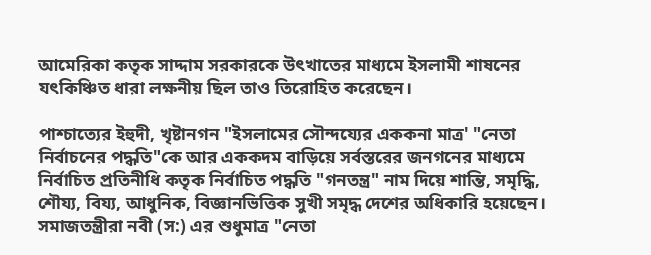আমেরিকা কতৃক সাদ্দাম সরকারকে উৎখাতের মাধ্যমে ইসলামী শাষনের যৎকিঞ্চিত ধারা লক্ষনীয় ছিল তাও তিরোহিত করেছেন।

পাশ্চাত্যের ইহুদী, খৃষ্টানগন "ইসলামের সৌন্দয্যের এককনা মাত্র' "নেতা নির্বাচনের পদ্ধতি"কে আর এককদম বাড়িয়ে সর্বস্তরের জনগনের মাধ্যমে নির্বাচিত প্রতিনীধি কতৃক নির্বাচিত পদ্ধতি "গনতন্ত্র" নাম দিয়ে শান্তি, সমৃদ্ধি, শৌয্য, বিয্য, আধুনিক, বিজ্ঞানভিত্তিক সুখী সমৃদ্ধ দেশের অধিকারি হয়েছেন। সমাজতন্ত্রীরা নবী (স:) এর শুধুমাত্র "নেতা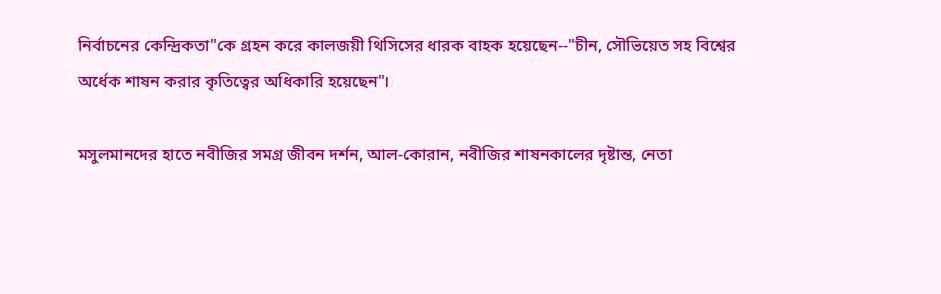নির্বাচনের কেন্দ্রিকতা"কে গ্রহন করে কালজয়ী থিসিসের ধারক বাহক হয়েছেন--"চীন, সৌভিয়েত সহ বিশ্বের অর্ধেক শাষন করার কৃতিত্বের অধিকারি হয়েছেন"।

মসুলমানদের হাতে নবীজির সমগ্র জীবন দর্শন, আল-কোরান, নবীজির শাষনকালের দৃষ্টান্ত, নেতা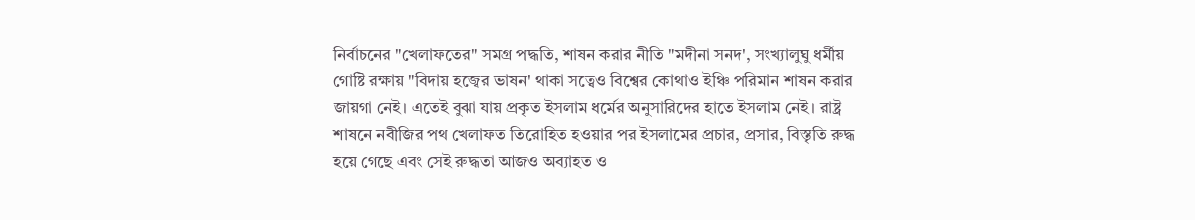নির্বাচনের "খেলাফতের" সমগ্র পদ্ধতি, শাষন করার নীতি "মদীনা সনদ', সংখ্যালুঘু ধর্মীয় গোষ্টি রক্ষায় "বিদায় হজ্বের ভাষন' থাকা সত্বেও বিশ্বের কোথাও ইঞ্চি পরিমান শাষন করার জায়গা নেই। এতেই বুঝা যায় প্রকৃত ইসলাম ধর্মের অনুসারিদের হাতে ইসলাম নেই। রাষ্ট্র শাষনে নবীজির পথ খেলাফত তিরোহিত হওয়ার পর ইসলামের প্রচার, প্রসার, বিস্তৃতি রুদ্ধ হয়ে গেছে এবং সেই রুদ্ধতা আজও অব্যাহত ও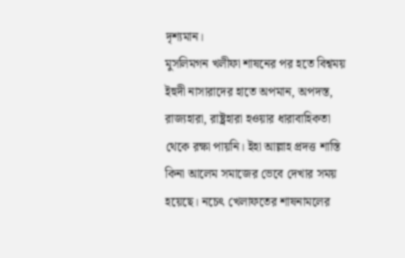দৃশ্যমান।
মুসলিমগন খলীফা শাষনের পর হতে বিশ্বময় ইহুদী নাসারাদের হাতে অপমান, অপদস্ত, রাজ্যহারা, রাষ্ট্রহারা হওয়ার ধারাবাহিকতা থেকে রক্ষা পায়নি। ইহা আল্লাহ প্রদত্ত শাস্তি কিনা আলেম সমাজের ভেবে দেখার সময় হয়েছে। নচেৎ খেলাফতের শাষনামলের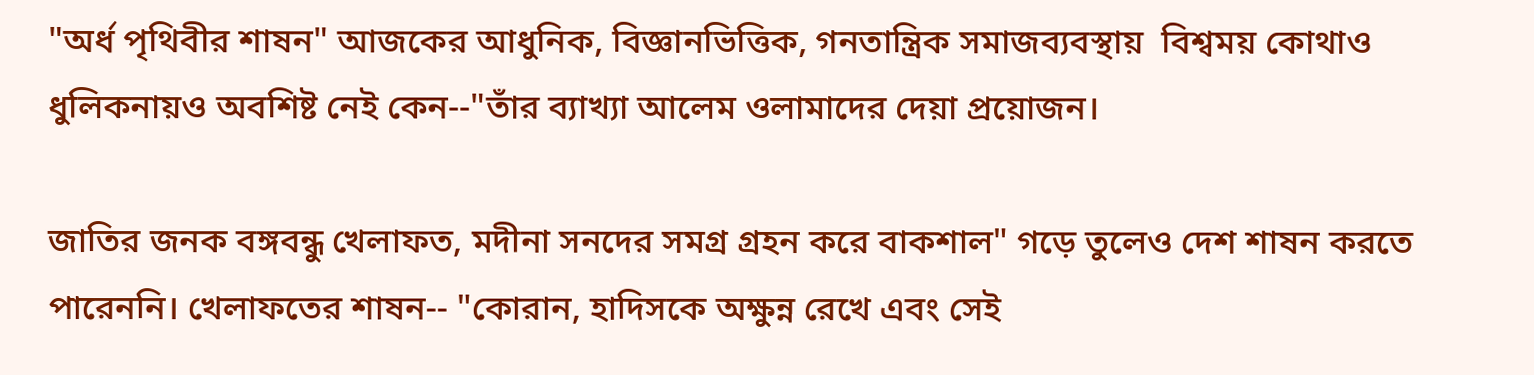"অর্ধ পৃথিবীর শাষন" আজকের আধুনিক, বিজ্ঞানভিত্তিক, গনতান্ত্রিক সমাজব্যবস্থায়  বিশ্বময় কোথাও ধুলিকনায়ও অবশিষ্ট নেই কেন--"তাঁর ব্যাখ্যা আলেম ওলামাদের দেয়া প্রয়োজন।

জাতির জনক বঙ্গবন্ধু খেলাফত, মদীনা সনদের সমগ্র গ্রহন করে বাকশাল" গড়ে তুলেও দেশ শাষন করতে পারেননি। খেলাফতের শাষন-- "কোরান, হাদিসকে অক্ষুন্ন রেখে এবং সেই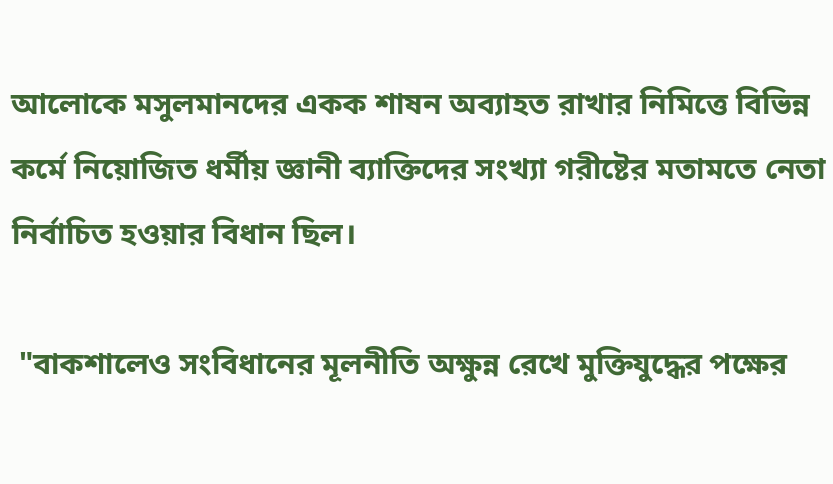আলোকে মসুলমানদের একক শাষন অব্যাহত রাখার নিমিত্তে বিভিন্ন কর্মে নিয়োজিত ধর্মীয় জ্ঞানী ব্যাক্তিদের সংখ্যা গরীষ্টের মতামতে নেতা নির্বাচিত হওয়ার বিধান ছিল।

 "বাকশালেও সংবিধানের মূলনীতি অক্ষুন্ন রেখে মুক্তিযুদ্ধের পক্ষের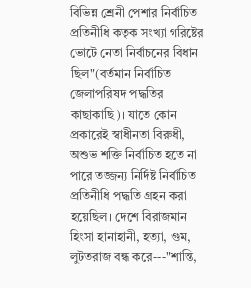বিভিন্ন শ্রেনী পেশার নির্বাচিত প্রতিনীধি কতৃক সংখ্যা গরিষ্টের ভোটে নেতা নির্বাচনের বিধান ছিল"(বর্তমান নির্বাচিত জেলাপরিষদ পদ্ধতির কাছাকাছি)। যাতে কোন প্রকারেই স্বাধীনতা বিরুধী, অশুভ শক্তি নির্বাচিত হতে না পারে তজ্জন্য নির্দিষ্ট নির্বাচিত প্রতিনীধি পদ্ধতি গ্রহন করা হয়েছিল। দেশে বিরাজমান হিংসা হানাহানী, হত্যা, গুম, লুটতরাজ বন্ধ করে---"শান্তি,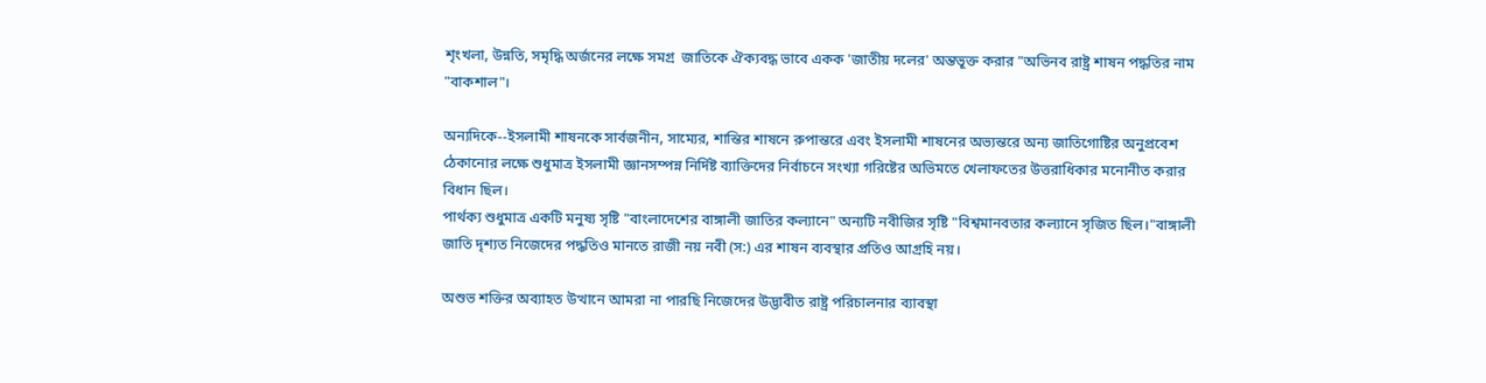শৃংখলা, উন্নতি, সমৃদ্ধি অর্জনের লক্ষে সমগ্র  জাতিকে ঐক্যবদ্ধ ভাবে একক 'জাতীয় দলের' অন্তভূক্ত করার "অভিনব রাষ্ট্র শাষন পদ্ধতির নাম "বাকশাল"।

অন্যদিকে--ইসলামী শাষনকে সার্বজনীন, সাম্যের, শান্তির শাষনে রুপান্তরে এবং ইসলামী শাষনের অভ্যন্তরে অন্য জাতিগোষ্টির অনুপ্রবেশ ঠেকানোর লক্ষে শুধুমাত্র ইসলামী জ্ঞানসম্পন্ন নির্দিষ্ট ব্যাক্তিদের নির্বাচনে সংখ্যা গরিষ্টের অভিমতে খেলাফতের উত্তরাধিকার মনোনীত করার বিধান ছিল।
পার্থক্য শুধুমাত্র একটি মনুষ্য সৃষ্টি "বাংলাদেশের বাঙ্গালী জাতির কল্যানে" অন্যটি নবীজির সৃষ্টি "বিশ্বমানবতার কল্যানে সৃজিত ছিল।"বাঙ্গালী জাতি দৃশ্যত নিজেদের পদ্ধতিও মানতে রাজী নয় নবী (স:) এর শাষন ব্যবস্থার প্রতিও আগ্রহি নয়।

অশুভ শক্তির অব্যাহত উত্থানে আমরা না পারছি নিজেদের উদ্ভাবীত রাষ্ট্র পরিচালনার ব্যাবস্থা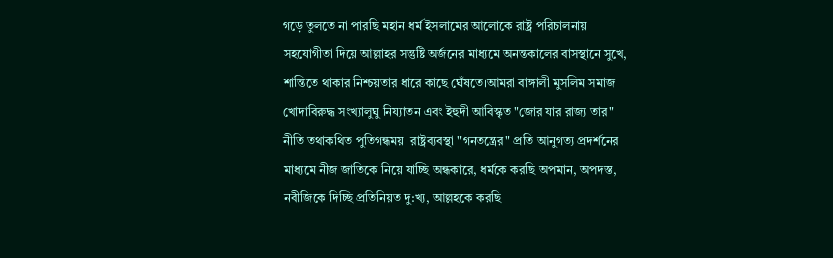গড়ে তুলতে না পারছি মহান ধর্ম ইসলামের আলোকে রাষ্ট্র পরিচালনায় সহযোগীতা দিয়ে আল্লাহর সন্তুষ্টি অর্জনের মাধ্যমে অনন্তকালের বাসস্থানে সুখে, শান্তিতে থাকার নিশ্চয়তার ধারে কাছে ঘেঁষতে।আমরা বাঙ্গালী মুসলিম সমাজ খোদাবিরুদ্ধ সংখ্যালুঘু নিয্যাতন এবং ইহুদী আবিস্কৃত "জোর যার রাজ্য তার" নীতি তথাকথিত পুতিগন্ধময়  রাষ্ট্রব্যবস্থা "গনতন্ত্রের" প্রতি আনুগত্য প্রদর্শনের মাধ্যমে নীজ জাতিকে নিয়ে যাচ্ছি অন্ধকারে, ধর্মকে করছি অপমান, অপদস্ত, নবীজিকে দিচ্ছি প্রতিনিয়ত দু:খ্য, আল্লহকে করছি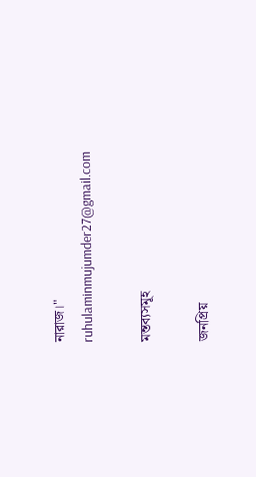নারাজ।"
ruhulaminmujumder27@gmail.com

মন্তব্যসমূহ

জনপ্রিয়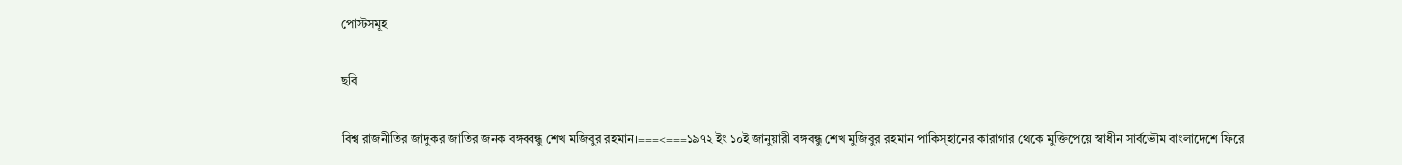পোস্টসমূহ

ছবি

বিশ্ব রাজনীতির জাদুকর জাতির জনক বঙ্গব্বন্ধু শেখ মজিবুর রহমান।===<===১৯৭২ ইং ১০ই জানুয়ারী বঙ্গবন্ধু শেখ মুজিবুর রহমান পাকিস্হানের কারাগার থেকে মুক্তিপেয়ে স্বাধীন সার্বভৌম বাংলাদেশে ফিরে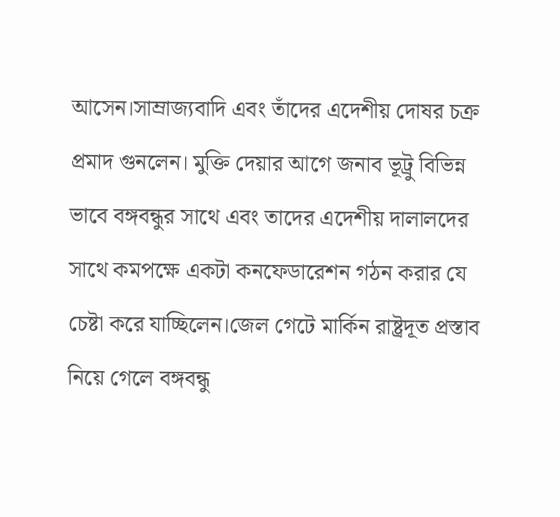আসেন।সাম্রাজ্যবাদি এবং তাঁদের এদেশীয় দোষর চক্র প্রমাদ গুনলেন। মুক্তি দেয়ার আগে জনাব ভূট্রু বিভিন্ন ভাবে বঙ্গবন্ধুর সাথে এবং তাদের এদেশীয় দালালদের সাথে কমপক্ষে একটা কনফেডারেশন গঠন করার যে চেষ্টা করে যাচ্ছিলেন।জেল গেটে মার্কিন রাষ্ট্রদূত প্রস্তাব নিয়ে গেলে বঙ্গবন্ধু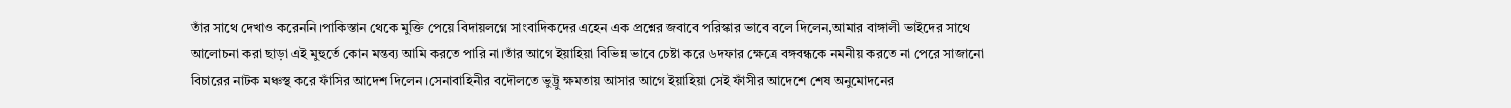তাঁর সাথে দেখাও করেননি।পাকিস্তান থেকে মুক্তি পেয়ে বিদায়লগ্নে সাংবাদিকদের এহেন এক প্রশ্নের জবাবে পরিস্কার ভাবে বলে দিলেন,আমার বাঙ্গালী ভাইদের সাথে আলোচনা করা ছাড়া এই মুহুর্তে কোন মন্তব্য আমি করতে পারি না।তাঁর আগে ইয়াহিয়া বিভিন্ন ভাবে চেষ্টা করে ৬দফার ক্ষেত্রে বঙ্গবন্ধকে নমনীয় করতে না পেরে সাজানো বিচারের নাটক মঞ্চস্থ করে ফাঁসির আদেশ দিলেন।সেনাবাহিনীর বদৌলতে ভুট্রু ক্ষমতায় আসার আগে ইয়াহিয়া সেই ফাঁসীর আদেশে শেষ অনুমোদনের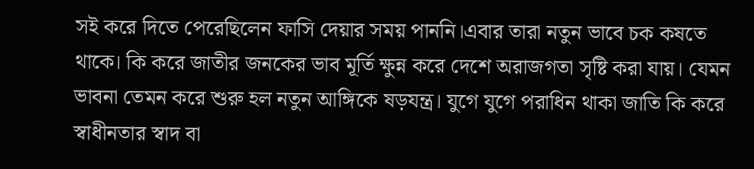সই করে দিতে পেরেছিলেন ফাসি দেয়ার সময় পাননি।এবার তারা নতুন ভাবে চক কষতে থাকে। কি করে জাতীর জনকের ভাব মূর্তি ক্ষুন্ন করে দেশে অরাজগতা সৃষ্টি করা যায়। যেমন ভাবনা তেমন করে শুরু হল নতুন আঙ্গিকে ষড়যন্ত্র। যুগে যুগে পরাধিন থাকা জাতি কি করে স্বাধীনতার স্বাদ বা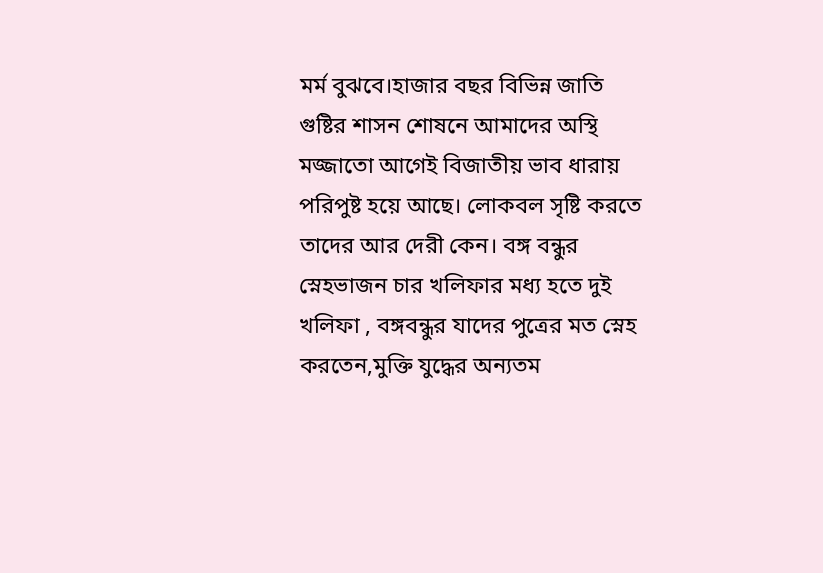মর্ম বুঝবে।হাজার বছর বিভিন্ন জাতি গুষ্টির শাসন শোষনে আমাদের অস্থি মজ্জাতো আগেই বিজাতীয় ভাব ধারায় পরিপুষ্ট হয়ে আছে। লোকবল সৃষ্টি করতে তাদের আর দেরী কেন। বঙ্গ বন্ধুর স্নেহভাজন চার খলিফার মধ্য হতে দুই খলিফা , বঙ্গবন্ধুর যাদের পুত্রের মত স্নেহ করতেন,মুক্তি যুদ্ধের অন্যতম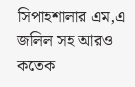সিপাহশালার এম,এ জলিল সহ আরও কতেক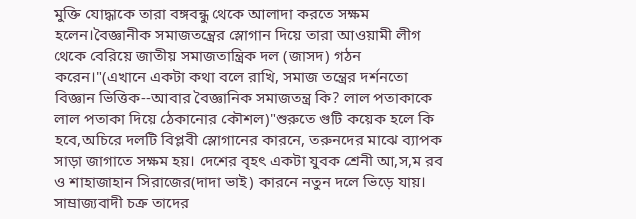মুক্তি যোদ্ধাকে তারা বঙ্গবন্ধু থেকে আলাদা করতে সক্ষম হলেন।বৈজ্ঞানীক সমাজতন্ত্রের স্লোগান দিয়ে তারা আওয়ামী লীগ থেকে বেরিয়ে জাতীয় সমাজতান্ত্রিক দল (জাসদ) গঠন করেন।"(এখানে একটা কথা বলে রাখি, সমাজ তন্ত্রের দর্শনতো বিজ্ঞান ভিত্তিক--আবার বৈজ্ঞানিক সমাজতন্ত্র কি? লাল পতাকাকে লাল পতাকা দিয়ে ঠেকানোর কৌশল)"শুরুতে গুটি কয়েক হলে কি হবে,অচিরে দলটি বিপ্লবী স্লোগানের কারনে, তরুনদের মাঝে ব্যাপক সাড়া জাগাতে সক্ষম হয়। দেশের বৃহৎ একটা যুবক শ্রেনী আ,স,ম রব ও শাহাজাহান সিরাজের(দাদা ভাই) কারনে নতুন দলে ভিড়ে যায়। সাম্রাজ্যবাদী চক্র তাদের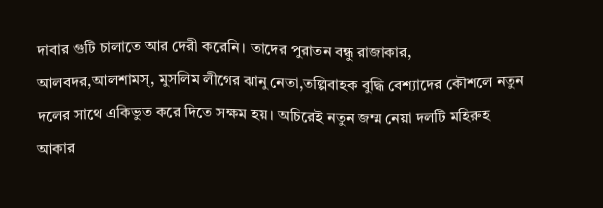দাবার গুটি চালাতে আর দেরী করেনি। তাদের পুরাতন বন্ধু রাজাকার, আলবদর,আলশামস্, মুসলিম লীগের ঝানু নেতা,তল্পিবাহক বুদ্ধি বেশ্যাদের কৌশলে নতুন দলের সাথে একিভুত করে দিতে সক্ষম হয়। অচিরেই নতুন জম্ম নেয়া দলটি মহিরুহ আকার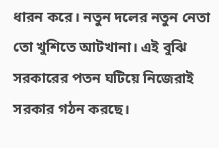ধারন করে। নতুন দলের নতুন নেতা তো খুশিতে আটখানা। এই বুঝি সরকারের পতন ঘটিয়ে নিজেরাই সরকার গঠন করছে।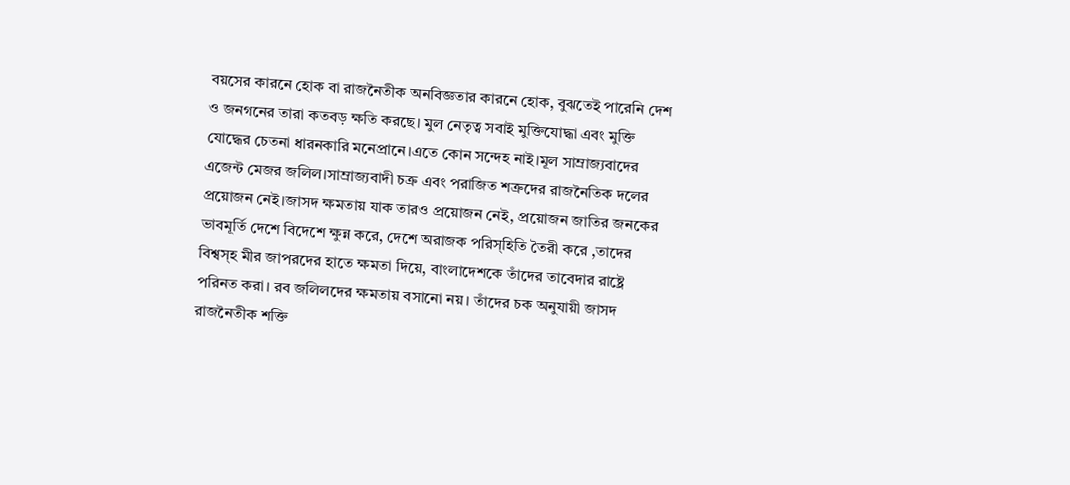বয়সের কারনে হোক বা রাজনৈতীক অনবিজ্ঞতার কারনে হোক, বুঝতেই পারেনি দেশ ও জনগনের তারা কতবড় ক্ষতি করছে। মুল নেতৃত্ব সবাই মুক্তিযোদ্ধা এবং মুক্তি যোদ্ধের চেতনা ধারনকারি মনেপ্রানে।এতে কোন সন্দেহ নাই।মূল সাম্রাজ্যবাদের এজেন্ট মেজর জলিল।সাম্রাজ্যবাদী চক্র এবং পরাজিত শত্রুদের রাজনৈতিক দলের প্রয়োজন নেই।জাসদ ক্ষমতায় যাক তারও প্রয়োজন নেই, প্রয়োজন জাতির জনকের ভাবমূর্তি দেশে বিদেশে ক্ষুন্ন করে, দেশে অরাজক পরিস্হিতি তৈরী করে ,তাদের বিশ্বস্হ মীর জাপরদের হাতে ক্ষমতা দিয়ে, বাংলাদেশকে তাঁদের তাবেদার রাষ্ট্রে পরিনত করা। রব জলিলদের ক্ষমতায় বসানো নয়। তাঁদের চক অনুযায়ী জাসদ রাজনৈতীক শক্তি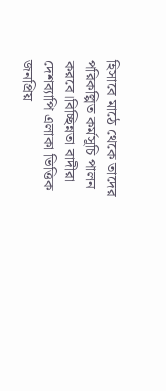হিসাবে মাঠে থেকে তাদের পরিকল্পিত কর্মসূচি পালন করবে।বিচ্ছিন্নতা বাদীরা দেশব্যাপি এলাকা ভিত্তিক জনপ্রিয়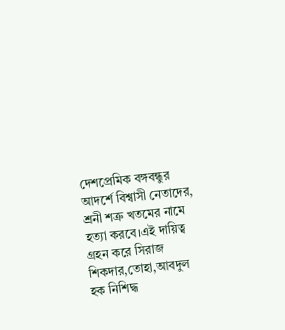দেশপ্রেমিক বঙ্গবন্ধুর আদর্শে বিশ্বাসী নেতাদের, শ্রনী শত্রু খতমের নামে হত্যা করবে।এই দায়িত্ব গ্রহন করে সিরাজ শিকদার,তোহা,আবদুল হক নিশিদ্ধ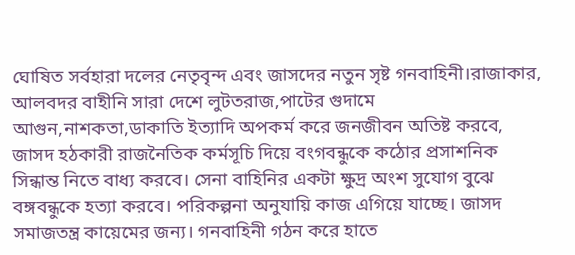ঘোষিত সর্বহারা দলের নেতৃবৃন্দ এবং জাসদের নতুন সৃষ্ট গনবাহিনী।রাজাকার, আলবদর বাহীনি সারা দেশে লুটতরাজ,পাটের গুদামে আগুন,নাশকতা,ডাকাতি ইত্যাদি অপকর্ম করে জনজীবন অতিষ্ট করবে, জাসদ হঠকারী রাজনৈতিক কর্মসূচি দিয়ে বংগবন্ধুকে কঠোর প্রসাশনিক সিন্ধান্ত নিতে বাধ্য করবে। সেনা বাহিনির একটা ক্ষুদ্র অংশ সুযোগ বুঝে বঙ্গবন্ধুকে হত্যা করবে। পরিকল্পনা অনুযায়ি কাজ এগিয়ে যাচ্ছে। জাসদ সমাজতন্ত্র কায়েমের জন্য। গনবাহিনী গঠন করে হাতে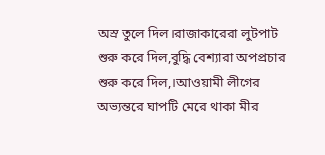অস্র তুলে দিল।রাজাকারেরা লুটপাট শুরু করে দিল,বুদ্ধি বেশ্যারা অপপ্রচার শুরু করে দিল,।আওয়ামী লীগের অভ্যন্তরে ঘাপটি মেরে থাকা মীর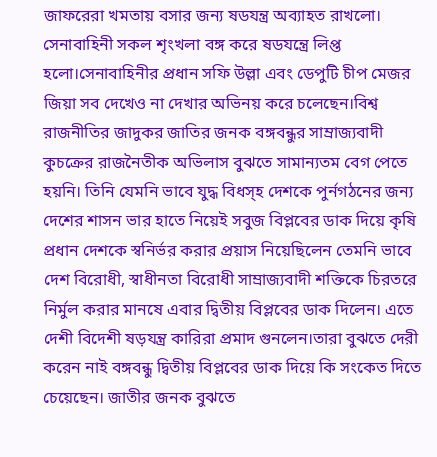জাফরেরা খমতায় বসার জন্য ষডযন্ত্র অব্যাহত রাখলো। সেনাবাহিনী সকল শৃংখলা বঙ্গ করে ষডযন্ত্রে লিপ্ত হলো।সেনাবাহিনীর প্রধান সফি উল্লা এবং ডেপুটি চীপ মেজর জিয়া সব দেখেও না দেখার অভিনয় করে চলেছেন।বিশ্ব রাজনীতির জাদুকর জাতির জনক বঙ্গবন্ধুর সাম্রাজ্যবাদী কুচক্রের রাজনৈতীক অভিলাস বুঝতে সামান্যতম বেগ পেতে হয়নি। তিনি যেমনি ভাবে যুদ্ধ বিধস্হ দেশকে পুর্নগঠনের জন্য দেশের শাসন ভার হাতে নিয়েই সবুজ বিপ্লবের ডাক দিয়ে কৃষি প্রধান দেশকে স্বনির্ভর করার প্রয়াস নিয়েছিলেন তেমনি ভাবে দেশ বিরোধী, স্বাধীনতা বিরোধী সাম্রাজ্যবাদী শক্তিকে চিরতরে নির্মুল করার মানষে এবার দ্বিতীয় বিপ্লবের ডাক দিলেন। এতে দেশী বিদেশী ষড়যন্ত্র কারিরা প্রমাদ গুনলেন।তারা বুঝতে দেরী করেন নাই বঙ্গবন্ধু দ্বিতীয় বিপ্লবের ডাক দিয়ে কি সংকেত দিতে চেয়েছেন। জাতীর জনক বুঝতে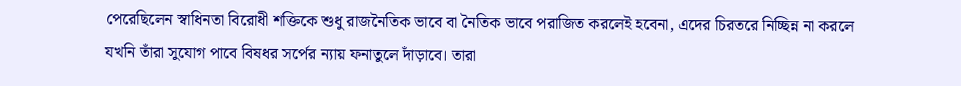পেরেছিলেন স্বাধিনতা বিরোধী শক্তিকে শুধু রাজনৈতিক ভাবে বা নৈতিক ভাবে পরাজিত করলেই হবেনা, এদের চিরতরে নিচ্ছিন্ন না করলে যখনি তাঁরা সুযোগ পাবে বিষধর সর্পের ন্যায় ফনাতুলে দাঁড়াবে। তারা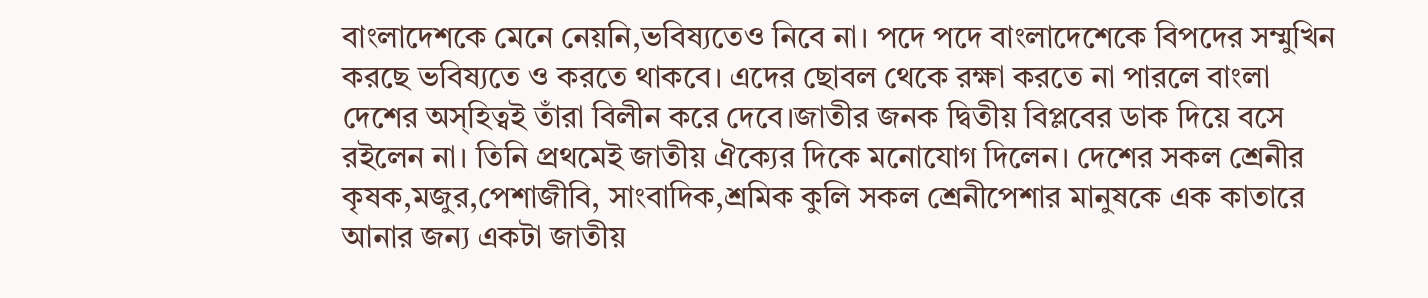বাংলাদেশকে মেনে নেয়নি,ভবিষ্যতেও নিবে না। পদে পদে বাংলাদেশেকে বিপদের সম্মুখিন করছে ভবিষ্যতে ও করতে থাকবে। এদের ছোবল থেকে রক্ষা করতে না পারলে বাংলা দেশের অস্হিত্বই তাঁরা বিলীন করে দেবে।জাতীর জনক দ্বিতীয় বিপ্লবের ডাক দিয়ে বসে রইলেন না। তিনি প্রথমেই জাতীয় ঐক্যের দিকে মনোযোগ দিলেন। দেশের সকল শ্রেনীর কৃষক,মজুর,পেশাজীবি, সাংবাদিক,শ্রমিক কুলি সকল শ্রেনীপেশার মানুষকে এক কাতারে আনার জন্য একটা জাতীয়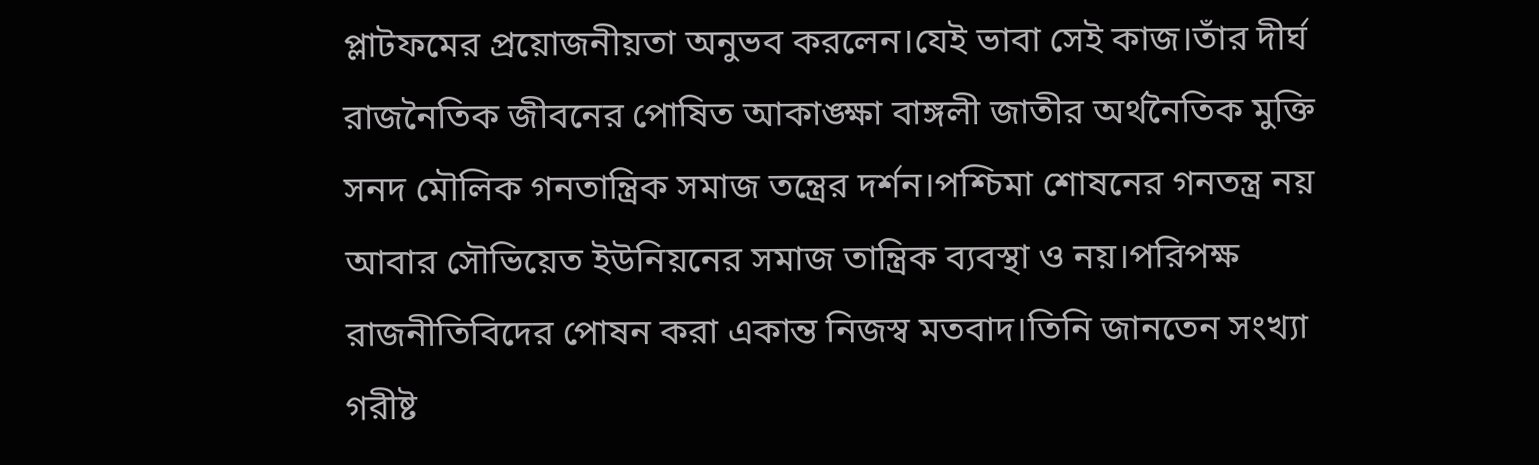প্লাটফমের প্রয়োজনীয়তা অনুভব করলেন।যেই ভাবা সেই কাজ।তাঁর দীর্ঘ রাজনৈতিক জীবনের পোষিত আকাঙ্ক্ষা বাঙ্গলী জাতীর অর্থনৈতিক মুক্তি সনদ মৌলিক গনতান্ত্রিক সমাজ তন্ত্রের দর্শন।পশ্চিমা শোষনের গনতন্ত্র নয় আবার সৌভিয়েত ইউনিয়নের সমাজ তান্ত্রিক ব্যবস্থা ও নয়।পরিপক্ষ রাজনীতিবিদের পোষন করা একান্ত নিজস্ব মতবাদ।তিনি জানতেন সংখ্যা গরীষ্ট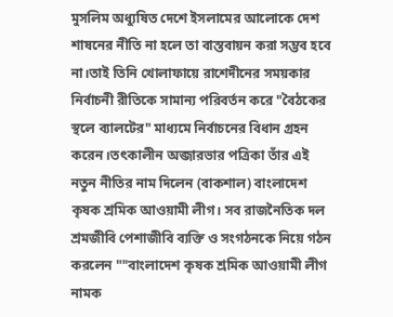মুসলিম অধ্যুষিত দেশে ইসলামের আলোকে দেশ শাষনের নীতি না হলে তা বাস্তবায়ন করা সম্ভব হবে না।তাই তিনি খোলাফায়ে রাশেদীনের সময়কার নির্বাচনী রীতিকে সামান্য পরিবর্তন করে "বৈঠকের স্থলে ব্যালটের" মাধ্যমে নির্বাচনের বিধান গ্রহন করেন।তৎকালীন অব্জারভার পত্রিকা তাঁর এই নতুন নীতির নাম দিলেন (বাকশাল) বাংলাদেশ কৃষক শ্রমিক আওয়ামী লীগ। সব রাজনৈতিক দল শ্রমজীবি পেশাজীবি ব্যক্তি ও সংগঠনকে নিয়ে গঠন করলেন ""বাংলাদেশ কৃষক শ্রমিক আওয়ামী লীগ নামক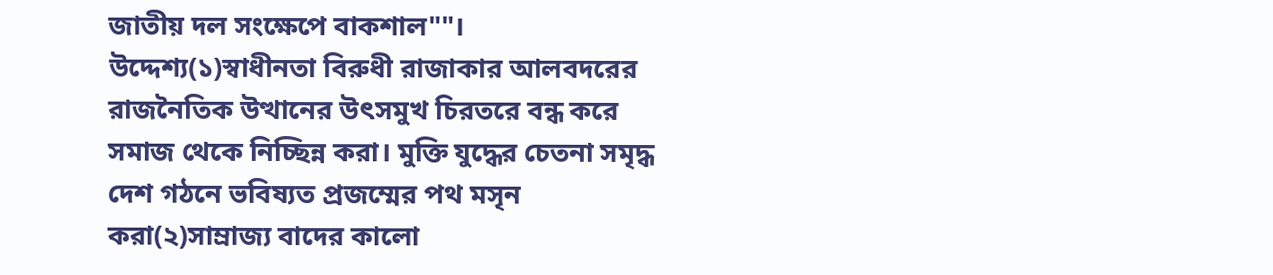জাতীয় দল সংক্ষেপে বাকশাল""। উদ্দেশ্য(১)স্বাধীনতা বিরুধী রাজাকার আলবদরের রাজনৈতিক উত্থানের উৎসমুখ চিরতরে বন্ধ করে সমাজ থেকে নিচ্ছিন্ন করা। মুক্তি যুদ্ধের চেতনা সমৃদ্ধ দেশ গঠনে ভবিষ্যত প্রজম্মের পথ মসৃন করা(২)সাম্রাজ্য বাদের কালো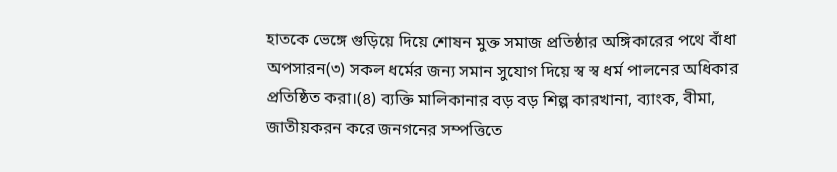হাতকে ভেঙ্গে গুড়িয়ে দিয়ে শোষন মুক্ত সমাজ প্রতিষ্ঠার অঙ্গিকারের পথে বাঁধা অপসারন(৩) সকল ধর্মের জন্য সমান সুযোগ দিয়ে স্ব স্ব ধর্ম পালনের অধিকার প্রতিষ্ঠিত করা।(৪) ব্যক্তি মালিকানার বড় বড় শিল্প কারখানা, ব্যাংক, বীমা, জাতীয়করন করে জনগনের সম্পত্তিতে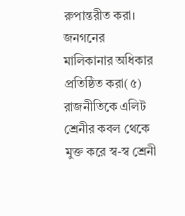রুপান্তরীত করা। জনগনের মালিকানার অধিকার প্রতিষ্ঠিত করা(৫) রাজনীতিকে এলিট শ্রেনীর কবল থেকে মুক্ত করে স্ব-স্ব শ্রেনী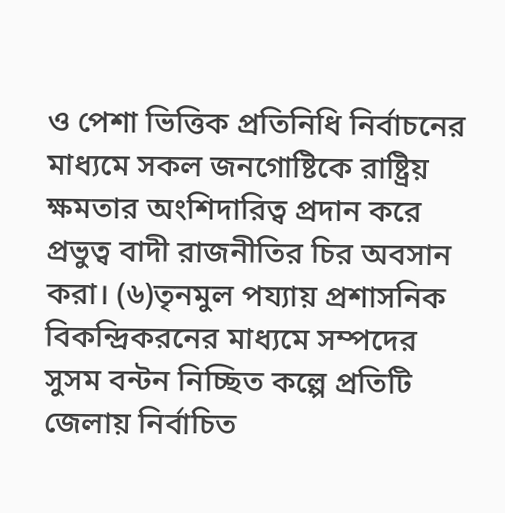ও পেশা ভিত্তিক প্রতিনিধি নির্বাচনের মাধ্যমে সকল জনগোষ্টিকে রাষ্ট্রিয় ক্ষমতার অংশিদারিত্ব প্রদান করে প্রভুত্ব বাদী রাজনীতির চির অবসান করা। (৬)তৃনমুল পয্যায় প্রশাসনিক বিকন্দ্রিকরনের মাধ্যমে সম্পদের সুসম বন্টন নিচ্ছিত কল্পে প্রতিটি জেলায় নির্বাচিত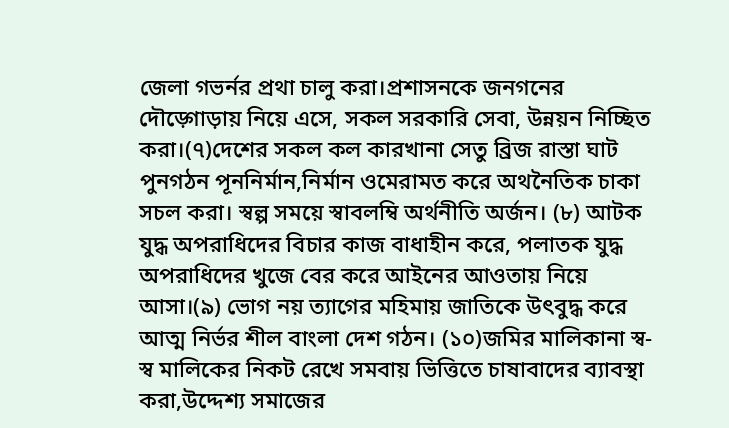জেলা গভর্নর প্রথা চালু করা।প্রশাসনকে জনগনের দৌড়্গোড়ায় নিয়ে এসে, সকল সরকারি সেবা, উন্নয়ন নিচ্ছিত করা।(৭)দেশের সকল কল কারখানা সেতু ব্রিজ রাস্তা ঘাট পুনগঠন পূননির্মান,নির্মান ওমেরামত করে অথনৈতিক চাকা সচল করা। স্বল্প সময়ে স্বাবলম্বি অর্থনীতি অর্জন। (৮) আটক যুদ্ধ অপরাধিদের বিচার কাজ বাধাহীন করে, পলাতক যুদ্ধ অপরাধিদের খুজে বের করে আইনের আওতায় নিয়ে আসা।(৯) ভোগ নয় ত্যাগের মহিমায় জাতিকে উৎবুদ্ধ করে আত্ম নির্ভর শীল বাংলা দেশ গঠন। (১০)জমির মালিকানা স্ব-স্ব মালিকের নিকট রেখে সমবায় ভিত্তিতে চাষাবাদের ব্যাবস্থা করা,উদ্দেশ্য সমাজের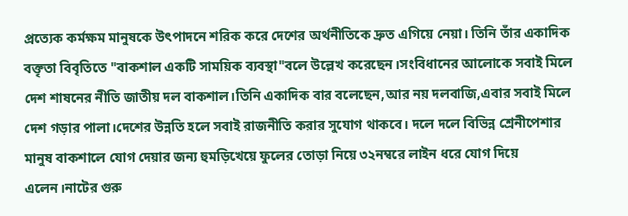প্রত্যেক কর্মক্ষম মানুষকে উৎপাদনে শরিক করে দেশের অর্থনীতিকে দ্রুত এগিয়ে নেয়া। তিনি তাঁর একাদিক বক্তৃতা বিবৃতিতে "বাকশাল একটি সাময়িক ব্যবস্থা"বলে উল্লেখ করেছেন।সংবিধানের আলোকে সবাই মিলে দেশ শাষনের নীতি জাতীয় দল বাকশাল।তিনি একাদিক বার বলেছেন,আর নয় দলবাজি,এবার সবাই মিলে দেশ গড়ার পালা।দেশের উন্নতি হলে সবাই রাজনীতি করার সুযোগ থাকবে। দলে দলে বিভিন্ন শ্রেনীপেশার মানুষ বাকশালে যোগ দেয়ার জন্য হুমড়িখেয়ে ফুলের তোড়া নিয়ে ৩২নম্বরে লাইন ধরে যোগ দিয়ে এলেন।নাটের গুরু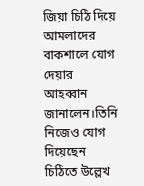জিয়া চিঠি দিয়ে আমলাদের বাকশালে যোগ দেয়ার আহব্বান জানালেন।তিনি নিজেও যোগ দিয়েছেন চিঠিতে উল্লেখ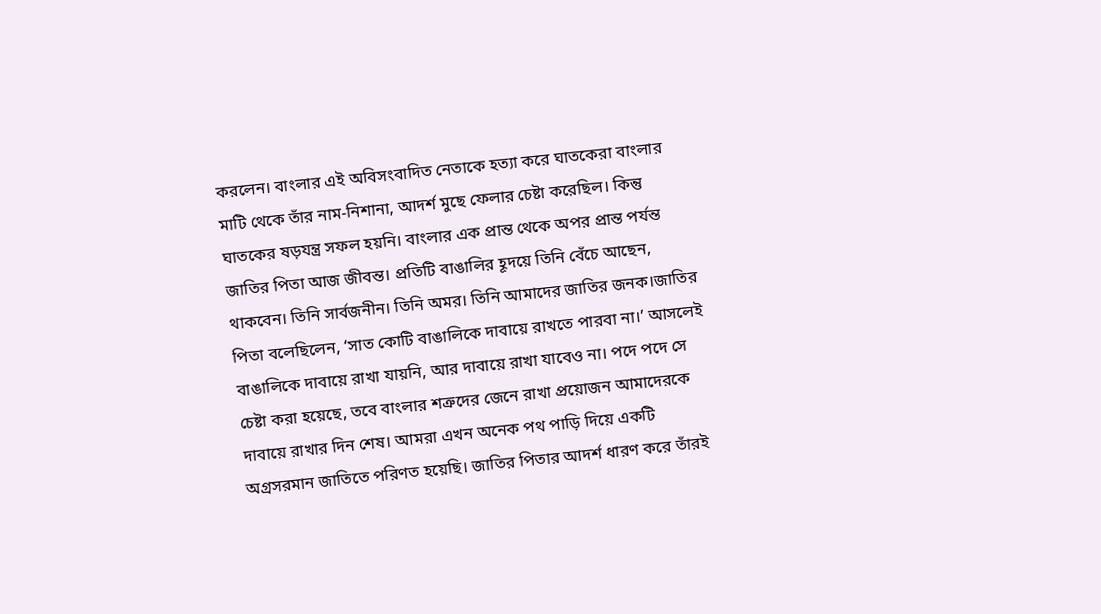করলেন। বাংলার এই অবিসংবাদিত নেতাকে হত্যা করে ঘাতকেরা বাংলার মাটি থেকে তাঁর নাম-নিশানা, আদর্শ মুছে ফেলার চেষ্টা করেছিল। কিন্তু ঘাতকের ষড়যন্ত্র সফল হয়নি। বাংলার এক প্রান্ত থেকে অপর প্রান্ত পর্যন্ত জাতির পিতা আজ জীবন্ত। প্রতিটি বাঙালির হূদয়ে তিনি বেঁচে আছেন, থাকবেন। তিনি সার্বজনীন। তিনি অমর। তিনি আমাদের জাতির জনক।জাতির পিতা বলেছিলেন, ‘সাত কোটি বাঙালিকে দাবায়ে রাখতে পারবা না।’ আসলেই বাঙালিকে দাবায়ে রাখা যায়নি, আর দাবায়ে রাখা যাবেও না। পদে পদে সে চেষ্টা করা হয়েছে, তবে বাংলার শত্রুদের জেনে রাখা প্রয়োজন আমাদেরকে দাবায়ে রাখার দিন শেষ। আমরা এখন অনেক পথ পাড়ি দিয়ে একটি অগ্রসরমান জাতিতে পরিণত হয়েছি। জাতির পিতার আদর্শ ধারণ করে তাঁরই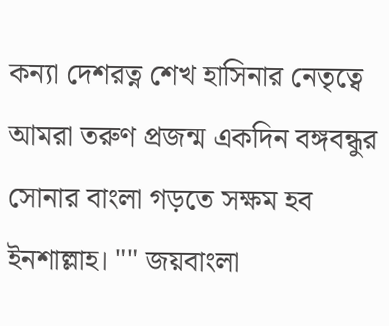কন্যা দেশরত্ন শেখ হাসিনার নেতৃত্বে আমরা তরুণ প্রজন্ম একদিন বঙ্গবন্ধুর সোনার বাংলা গড়তে সক্ষম হব ইনশাল্লাহ। "" জয়বাংলা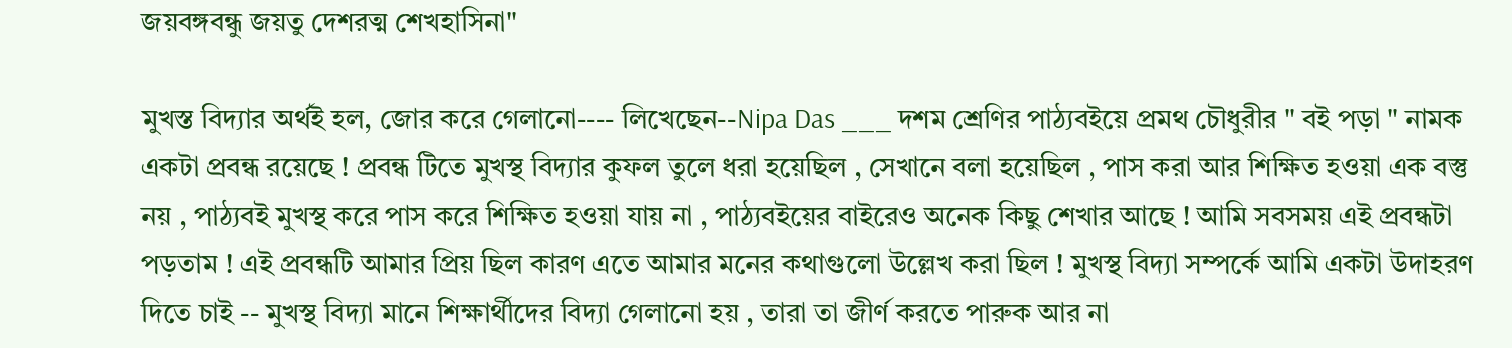জয়বঙ্গবন্ধু জয়তু দেশরত্ম শেখহাসিনা"

মুখস্ত বিদ্যার অর্থই হল, জোর করে গেলানো---- লিখেছেন--Nipa Das ___ দশম শ্রেণির পাঠ্যবইয়ে প্রমথ চৌধুরীর " বই পড়া " নামক একটা প্রবন্ধ রয়েছে ! প্রবন্ধ টিতে মুখস্থ বিদ্যার কুফল তুলে ধরা হয়েছিল , সেখানে বলা হয়েছিল , পাস করা আর শিক্ষিত হওয়া এক বস্তু নয় , পাঠ্যবই মুখস্থ করে পাস করে শিক্ষিত হওয়া যায় না , পাঠ্যবইয়ের বাইরেও অনেক কিছু শেখার আছে ! আমি সবসময় এই প্রবন্ধটা পড়তাম ! এই প্রবন্ধটি আমার প্রিয় ছিল কারণ এতে আমার মনের কথাগুলো উল্লেখ করা ছিল ! মুখস্থ বিদ্যা সম্পর্কে আমি একটা উদাহরণ দিতে চাই -- মুখস্থ বিদ্যা মানে শিক্ষার্থীদের বিদ্যা গেলানো হয় , তারা তা জীর্ণ করতে পারুক আর না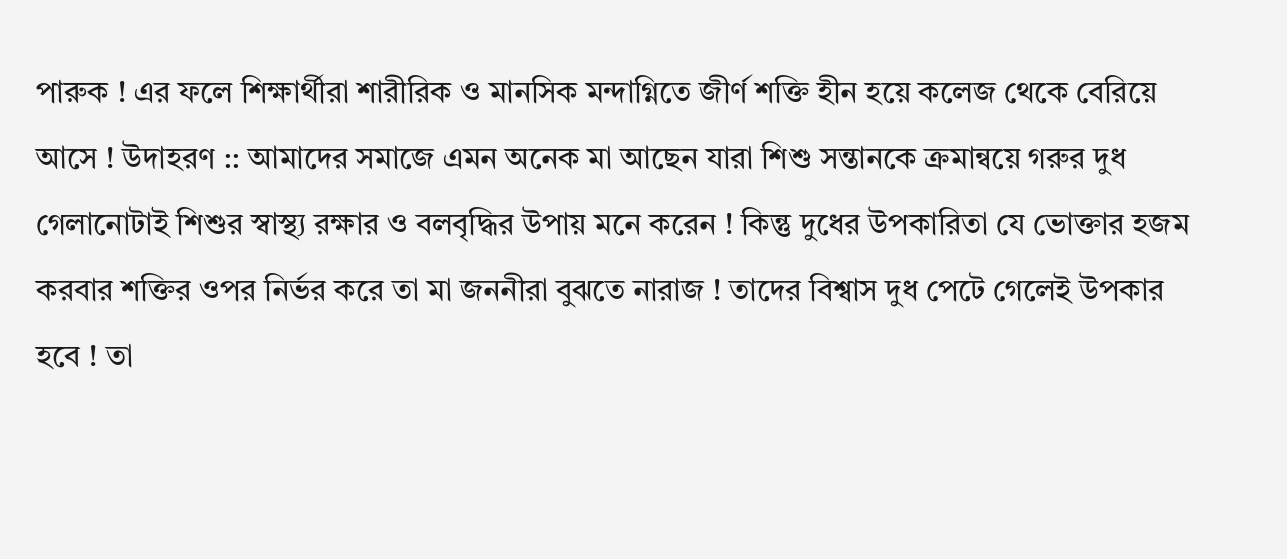পারুক ! এর ফলে শিক্ষার্থীরা শারীরিক ও মানসিক মন্দাগ্নিতে জীর্ণ শক্তি হীন হয়ে কলেজ থেকে বেরিয়ে আসে ! উদাহরণ :: আমাদের সমাজে এমন অনেক মা আছেন যারা শিশু সন্তানকে ক্রমান্বয়ে গরুর দুধ গেলানোটাই শিশুর স্বাস্থ্য রক্ষার ও বলবৃদ্ধির উপায় মনে করেন ! কিন্তু দুধের উপকারিতা যে ভোক্তার হজম করবার শক্তির ওপর নির্ভর করে তা মা জননীরা বুঝতে নারাজ ! তাদের বিশ্বাস দুধ পেটে গেলেই উপকার হবে ! তা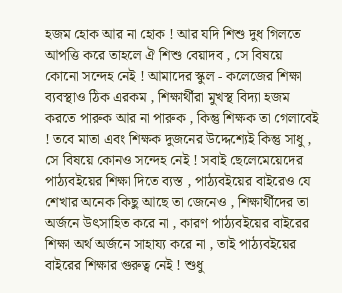হজম হোক আর না হোক ! আর যদি শিশু দুধ গিলতে আপত্তি করে তাহলে ঐ শিশু বেয়াদব , সে বিষয়ে কোনো সন্দেহ নেই ! আমাদের স্কুল - কলেজের শিক্ষা ব্যবস্থাও ঠিক এরকম , শিক্ষার্থীরা মুখস্থ বিদ্যা হজম করতে পারুক আর না পারুক , কিন্তু শিক্ষক তা গেলাবেই ! তবে মাতা এবং শিক্ষক দুজনের উদ্দেশ্যেই কিন্তু সাধু , সে বিষয়ে কোনও সন্দেহ নেই ! সবাই ছেলেমেয়েদের পাঠ্যবইয়ের শিক্ষা দিতে ব্যস্ত , পাঠ্যবইয়ের বাইরেও যে শেখার অনেক কিছু আছে তা জেনেও , শিক্ষার্থীদের তা অর্জনে উৎসাহিত করে না , কারণ পাঠ্যবইয়ের বাইরের শিক্ষা অর্থ অর্জনে সাহায্য করে না , তাই পাঠ্যবইয়ের বাইরের শিক্ষার গুরুত্ব নেই ! শুধু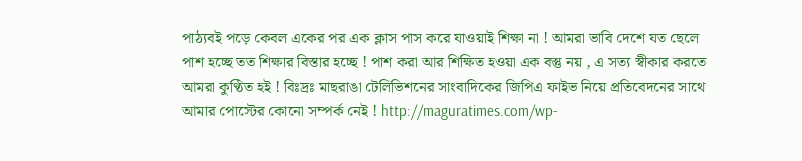পাঠ্যবই পড়ে কেবল একের পর এক ক্লাস পাস করে যাওয়াই শিক্ষা না ! আমরা ভাবি দেশে যত ছেলে পাশ হচ্ছে তত শিক্ষার বিস্তার হচ্ছে ! পাশ করা আর শিক্ষিত হওয়া এক বস্তু নয় , এ সত্য স্বীকার করতে আমরা কুণ্ঠিত হই ! বিঃদ্রঃ মাছরাঙা টেলিভিশনের সাংবাদিকের জিপিএ ফাইভ নিয়ে প্রতিবেদনের সাথে আমার পোস্টের কোনো সম্পর্ক নেই ! http://maguratimes.com/wp-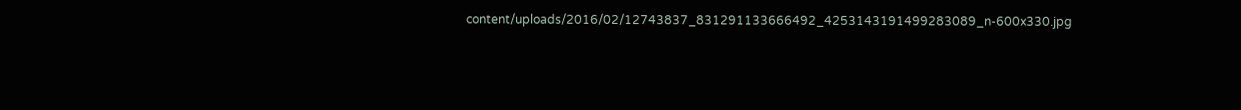content/uploads/2016/02/12743837_831291133666492_4253143191499283089_n-600x330.jpg